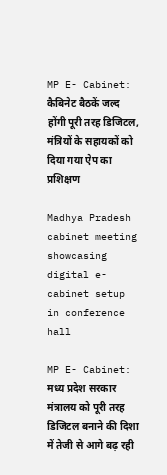MP E- Cabinet: कैबिनेट बैठकें जल्द होंगी पूरी तरह डिजिटल, मंत्रियों के सहायकों को दिया गया ऐप का प्रशिक्षण

Madhya Pradesh cabinet meeting showcasing digital e-cabinet setup in conference hall

MP E- Cabinet: मध्य प्रदेश सरकार मंत्रालय को पूरी तरह डिजिटल बनाने की दिशा में तेजी से आगे बढ़ रही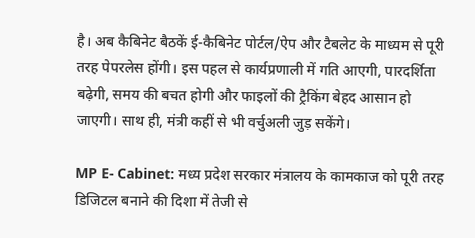है। अब कैबिनेट बैठकें ई-कैबिनेट पोर्टल/ऐप और टैबलेट के माध्यम से पूरी तरह पेपरलेस होंगी। इस पहल से कार्यप्रणाली में गति आएगी, पारदर्शिता बढ़ेगी, समय की बचत होगी और फाइलों की ट्रैकिंग बेहद आसान हो जाएगी। साथ ही, मंत्री कहीं से भी वर्चुअली जुड़ सकेंगे।

MP E- Cabinet: मध्य प्रदेश सरकार मंत्रालय के कामकाज को पूरी तरह डिजिटल बनाने की दिशा में तेजी से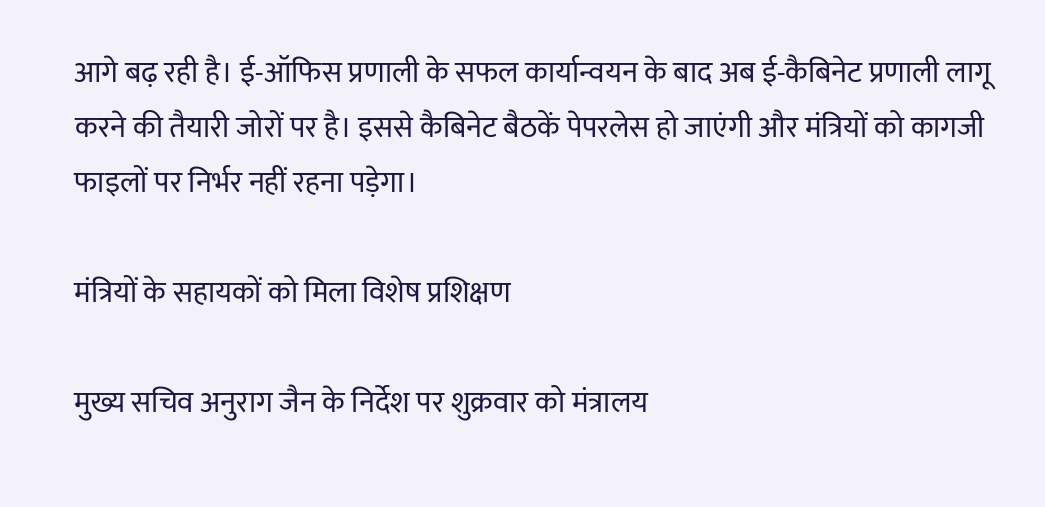आगे बढ़ रही है। ई-ऑफिस प्रणाली के सफल कार्यान्वयन के बाद अब ई-कैबिनेट प्रणाली लागू करने की तैयारी जोरों पर है। इससे कैबिनेट बैठकें पेपरलेस हो जाएंगी और मंत्रियों को कागजी फाइलों पर निर्भर नहीं रहना पड़ेगा।

मंत्रियों के सहायकों को मिला विशेष प्रशिक्षण

मुख्य सचिव अनुराग जैन के निर्देश पर शुक्रवार को मंत्रालय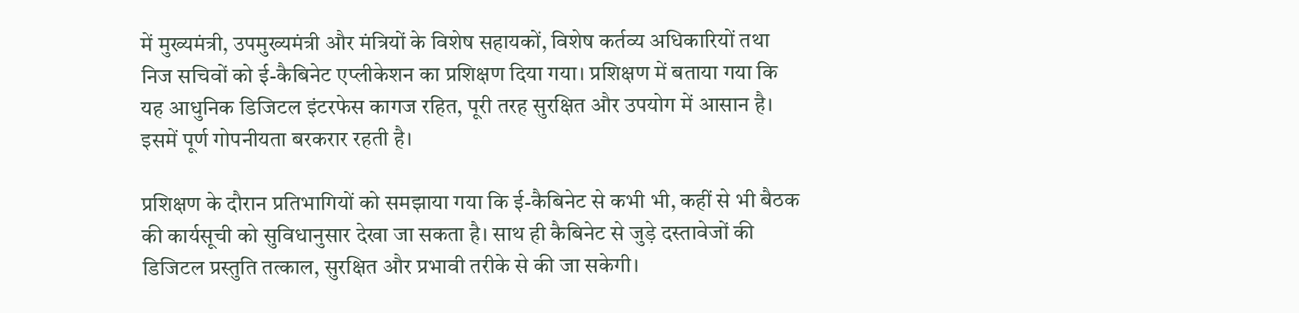में मुख्यमंत्री, उपमुख्यमंत्री और मंत्रियों के विशेष सहायकों, विशेष कर्तव्य अधिकारियों तथा निज सचिवों को ई-कैबिनेट एप्लीकेशन का प्रशिक्षण दिया गया। प्रशिक्षण में बताया गया कि यह आधुनिक डिजिटल इंटरफेस कागज रहित, पूरी तरह सुरक्षित और उपयोग में आसान है। इसमें पूर्ण गोपनीयता बरकरार रहती है।

प्रशिक्षण के दौरान प्रतिभागियों को समझाया गया कि ई-कैबिनेट से कभी भी, कहीं से भी बैठक की कार्यसूची को सुविधानुसार देखा जा सकता है। साथ ही कैबिनेट से जुड़े दस्तावेजों की डिजिटल प्रस्तुति तत्काल, सुरक्षित और प्रभावी तरीके से की जा सकेगी।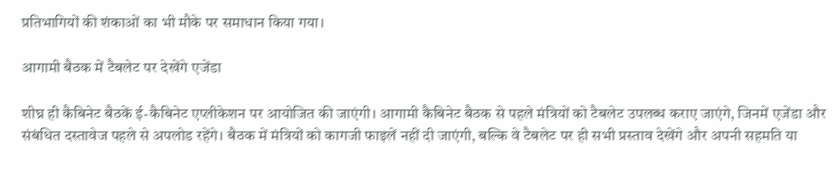प्रतिभागियों की शंकाओं का भी मौके पर समाधान किया गया।

आगामी बैठक में टैबलेट पर देखेंगे एजेंडा

शीघ्र ही कैबिनेट बैठकें ई-कैबिनेट एप्लीकेशन पर आयोजित की जाएंगी। आगामी कैबिनेट बैठक से पहले मंत्रियों को टैबलेट उपलब्ध कराए जाएंगे, जिनमें एजेंडा और संबंधित दस्तावेज पहले से अपलोड रहेंगे। बैठक में मंत्रियों को कागजी फाइलें नहीं दी जाएंगी, बल्कि वे टैबलेट पर ही सभी प्रस्ताव देखेंगे और अपनी सहमति या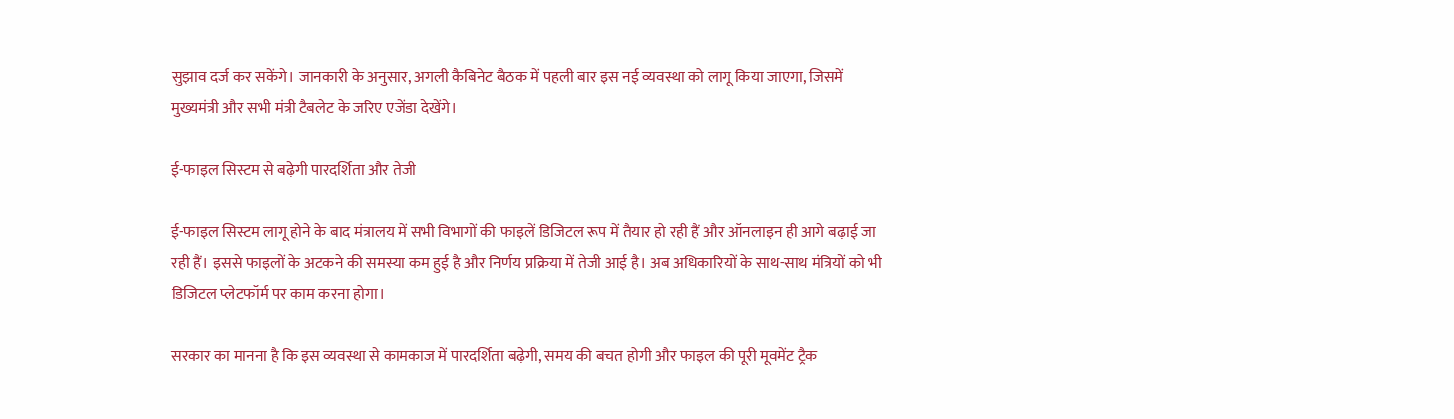सुझाव दर्ज कर सकेंगे। जानकारी के अनुसार, अगली कैबिनेट बैठक में पहली बार इस नई व्यवस्था को लागू किया जाएगा, जिसमें मुख्यमंत्री और सभी मंत्री टैबलेट के जरिए एजेंडा देखेंगे।

ई-फाइल सिस्टम से बढ़ेगी पारदर्शिता और तेजी

ई-फाइल सिस्टम लागू होने के बाद मंत्रालय में सभी विभागों की फाइलें डिजिटल रूप में तैयार हो रही हैं और ऑनलाइन ही आगे बढ़ाई जा रही हैं। इससे फाइलों के अटकने की समस्या कम हुई है और निर्णय प्रक्रिया में तेजी आई है। अब अधिकारियों के साथ-साथ मंत्रियों को भी डिजिटल प्लेटफॉर्म पर काम करना होगा।

सरकार का मानना है कि इस व्यवस्था से कामकाज में पारदर्शिता बढ़ेगी, समय की बचत होगी और फाइल की पूरी मूवमेंट ट्रैक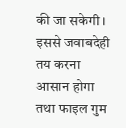की जा सकेगी। इससे जवाबदेही तय करना आसान होगा तथा फाइल गुम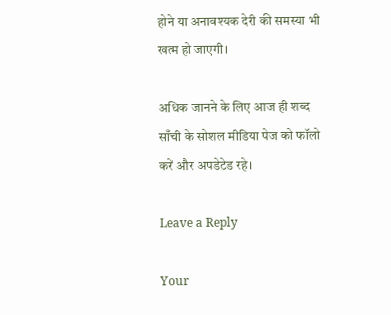होने या अनावश्यक देरी की समस्या भी खत्म हो जाएगी।

अधिक जानने के लिए आज ही शब्द साँची के सोशल मीडिया पेज को फॉलो करें और अपडेटेड रहे।

Leave a Reply

Your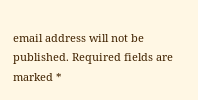email address will not be published. Required fields are marked *